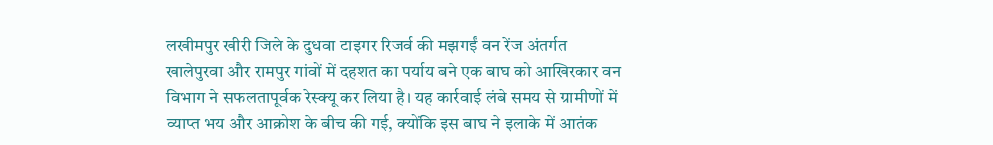लखीमपुर खीरी जिले के दुधवा टाइगर रिजर्व की मझगईं वन रेंज अंतर्गत खालेपुरवा और रामपुर गांवों में दहशत का पर्याय बने एक बाघ को आखिरकार वन विभाग ने सफलतापूर्वक रेस्क्यू कर लिया है। यह कार्रवाई लंबे समय से ग्रामीणों में व्याप्त भय और आक्रोश के बीच की गई, क्योंकि इस बाघ ने इलाके में आतंक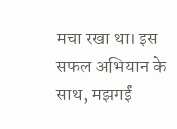मचा रखा था। इस सफल अभियान के साथ, मझगईं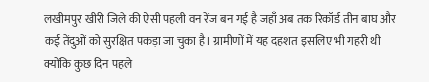लखीमपुर खीरी जिले की ऐसी पहली वन रेंज बन गई है जहाँ अब तक रिकॉर्ड तीन बाघ और कई तेंदुओं को सुरक्षित पकड़ा जा चुका है। ग्रामीणों में यह दहशत इसलिए भी गहरी थी क्योंकि कुछ दिन पहले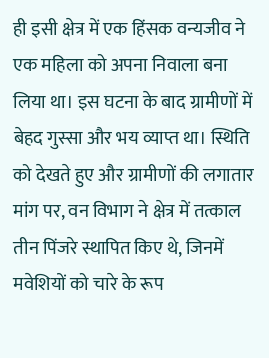ही इसी क्षेत्र में एक हिंसक वन्यजीव ने एक महिला को अपना निवाला बना लिया था। इस घटना के बाद ग्रामीणों में बेहद गुस्सा और भय व्याप्त था। स्थिति को देखते हुए और ग्रामीणों की लगातार मांग पर, वन विभाग ने क्षेत्र में तत्काल तीन पिंजरे स्थापित किए थे, जिनमें मवेशियों को चारे के रूप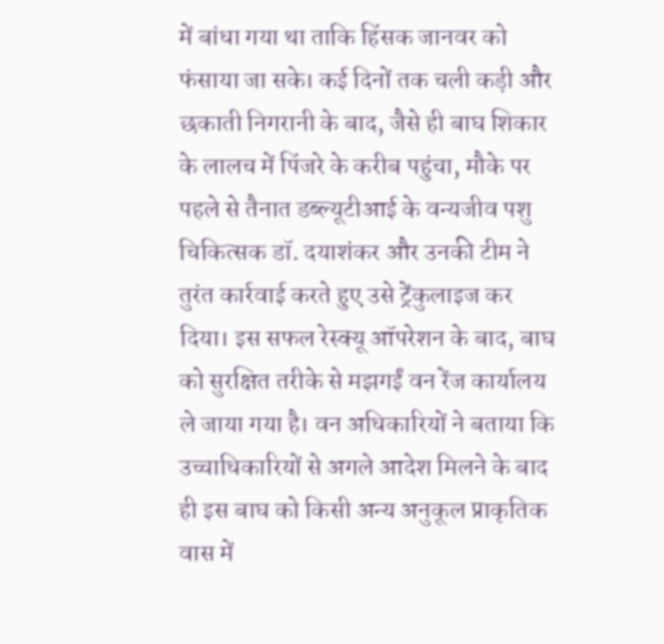में बांधा गया था ताकि हिंसक जानवर को फंसाया जा सके। कई दिनों तक चली कड़ी और छकाती निगरानी के बाद, जैसे ही बाघ शिकार के लालच में पिंजरे के करीब पहुंचा, मौके पर पहले से तैनात डब्ल्यूटीआई के वन्यजीव पशु चिकित्सक डॉ. दयाशंकर और उनकी टीम ने तुरंत कार्रवाई करते हुए उसे ट्रेंकुलाइज कर दिया। इस सफल रेस्क्यू ऑपरेशन के बाद, बाघ को सुरक्षित तरीके से मझगईं वन रेंज कार्यालय ले जाया गया है। वन अधिकारियों ने बताया कि उच्चाधिकारियों से अगले आदेश मिलने के बाद ही इस बाघ को किसी अन्य अनुकूल प्राकृतिक वास में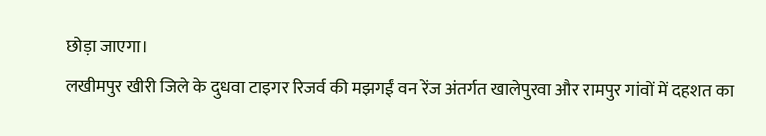छोड़ा जाएगा।
लखीमपुर खीरी जिले के दुधवा टाइगर रिजर्व की मझगईं वन रेंज अंतर्गत खालेपुरवा और रामपुर गांवों में दहशत का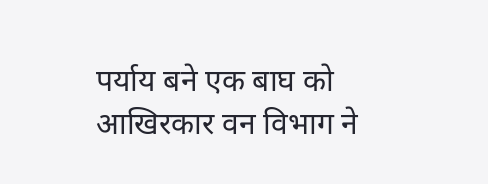पर्याय बने एक बाघ को आखिरकार वन विभाग ने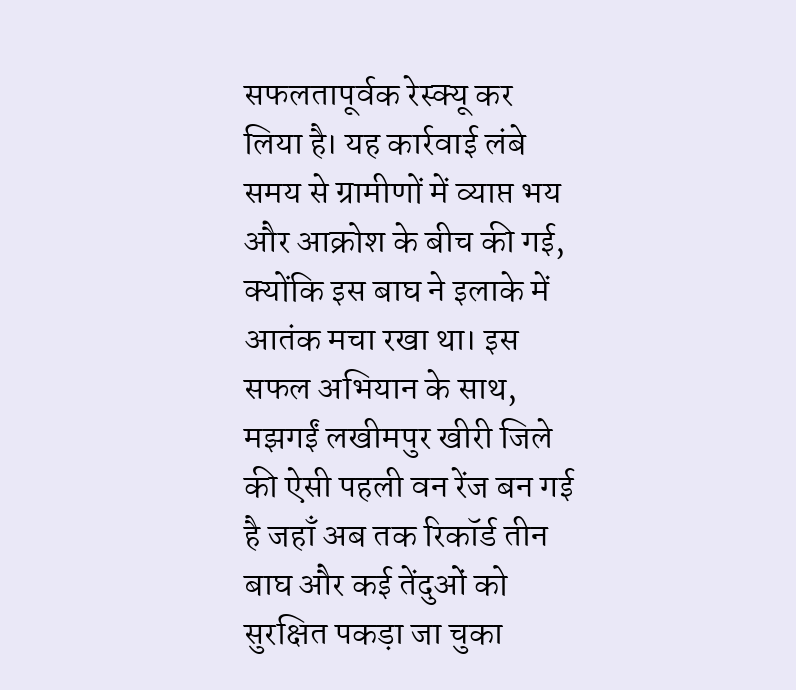सफलतापूर्वक रेस्क्यू कर लिया है। यह कार्रवाई लंबे समय से ग्रामीणों में व्याप्त भय और आक्रोश के बीच की गई, क्योंकि इस बाघ ने इलाके में आतंक मचा रखा था। इस सफल अभियान के साथ, मझगईं लखीमपुर खीरी जिले की ऐसी पहली वन रेंज बन गई है जहाँ अब तक रिकॉर्ड तीन बाघ और कई तेंदुओं को सुरक्षित पकड़ा जा चुका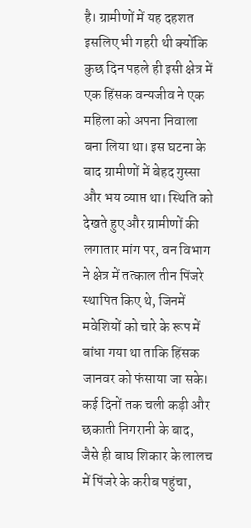है। ग्रामीणों में यह दहशत इसलिए भी गहरी थी क्योंकि कुछ दिन पहले ही इसी क्षेत्र में एक हिंसक वन्यजीव ने एक महिला को अपना निवाला बना लिया था। इस घटना के बाद ग्रामीणों में बेहद गुस्सा और भय व्याप्त था। स्थिति को देखते हुए और ग्रामीणों की लगातार मांग पर, वन विभाग ने क्षेत्र में तत्काल तीन पिंजरे स्थापित किए थे, जिनमें मवेशियों को चारे के रूप में बांधा गया था ताकि हिंसक जानवर को फंसाया जा सके। कई दिनों तक चली कड़ी और छकाती निगरानी के बाद, जैसे ही बाघ शिकार के लालच में पिंजरे के करीब पहुंचा,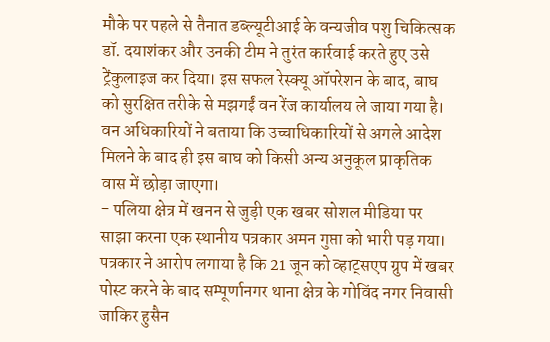मौके पर पहले से तैनात डब्ल्यूटीआई के वन्यजीव पशु चिकित्सक डॉ. दयाशंकर और उनकी टीम ने तुरंत कार्रवाई करते हुए उसे ट्रेंकुलाइज कर दिया। इस सफल रेस्क्यू ऑपरेशन के बाद, बाघ को सुरक्षित तरीके से मझगईं वन रेंज कार्यालय ले जाया गया है। वन अधिकारियों ने बताया कि उच्चाधिकारियों से अगले आदेश मिलने के बाद ही इस बाघ को किसी अन्य अनुकूल प्राकृतिक वास में छोड़ा जाएगा।
- पलिया क्षेत्र में खनन से जुड़ी एक खबर सोशल मीडिया पर साझा करना एक स्थानीय पत्रकार अमन गुप्ता को भारी पड़ गया। पत्रकार ने आरोप लगाया है कि 21 जून को व्हाट्सएप ग्रुप में खबर पोस्ट करने के बाद सम्पूर्णानगर थाना क्षेत्र के गोविंद नगर निवासी जाकिर हुसैन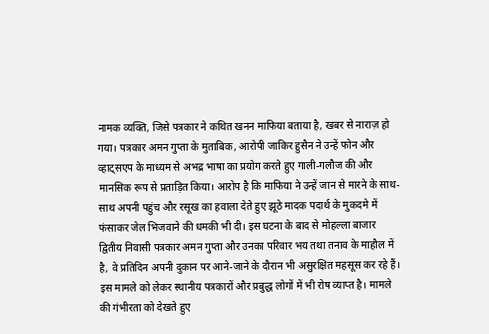नामक व्यक्ति, जिसे पत्रकार ने कथित खनन माफिया बताया है, खबर से नाराज़ हो गया। पत्रकार अमन गुप्ता के मुताबिक, आरोपी जाकिर हुसैन ने उन्हें फोन और व्हाट्सएप के माध्यम से अभद्र भाषा का प्रयोग करते हुए गाली-गलौज की और मानसिक रूप से प्रताड़ित किया। आरोप है कि माफिया ने उन्हें जान से मारने के साथ-साथ अपनी पहुंच और रसूख का हवाला देते हुए झूठे मादक पदार्थ के मुकदमे में फंसाकर जेल भिजवाने की धमकी भी दी। इस घटना के बाद से मोहल्ला बाजार द्वितीय निवासी पत्रकार अमन गुप्ता और उनका परिवार भय तथा तनाव के माहौल में है, वे प्रतिदिन अपनी दुकान पर आने-जाने के दौरान भी असुरक्षित महसूस कर रहे हैं। इस मामले को लेकर स्थानीय पत्रकारों और प्रबुद्ध लोगों में भी रोष व्याप्त है। मामले की गंभीरता को देखते हुए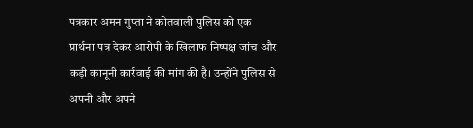पत्रकार अमन गुप्ता ने कोतवाली पुलिस को एक प्रार्थना पत्र देकर आरोपी के खिलाफ निष्पक्ष जांच और कड़ी कानूनी कार्रवाई की मांग की है। उन्होंने पुलिस से अपनी और अपने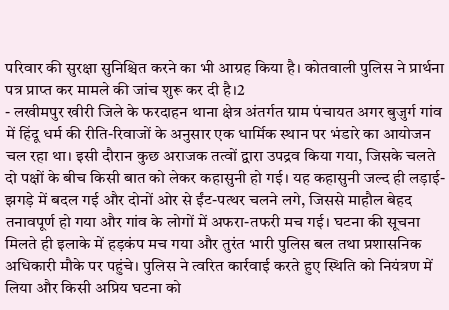परिवार की सुरक्षा सुनिश्चित करने का भी आग्रह किया है। कोतवाली पुलिस ने प्रार्थना पत्र प्राप्त कर मामले की जांच शुरू कर दी है।2
- लखीमपुर खीरी जिले के फरदाहन थाना क्षेत्र अंतर्गत ग्राम पंचायत अगर बुजुर्ग गांव में हिंदू धर्म की रीति-रिवाजों के अनुसार एक धार्मिक स्थान पर भंडारे का आयोजन चल रहा था। इसी दौरान कुछ अराजक तत्वों द्वारा उपद्रव किया गया, जिसके चलते दो पक्षों के बीच किसी बात को लेकर कहासुनी हो गई। यह कहासुनी जल्द ही लड़ाई-झगड़े में बदल गई और दोनों ओर से ईंट-पत्थर चलने लगे, जिससे माहौल बेहद तनावपूर्ण हो गया और गांव के लोगों में अफरा-तफरी मच गई। घटना की सूचना मिलते ही इलाके में हड़कंप मच गया और तुरंत भारी पुलिस बल तथा प्रशासनिक अधिकारी मौके पर पहुंचे। पुलिस ने त्वरित कार्रवाई करते हुए स्थिति को नियंत्रण में लिया और किसी अप्रिय घटना को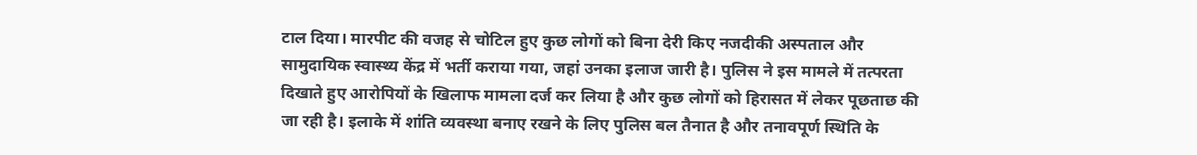टाल दिया। मारपीट की वजह से चोटिल हुए कुछ लोगों को बिना देरी किए नजदीकी अस्पताल और सामुदायिक स्वास्थ्य केंद्र में भर्ती कराया गया, जहां उनका इलाज जारी है। पुलिस ने इस मामले में तत्परता दिखाते हुए आरोपियों के खिलाफ मामला दर्ज कर लिया है और कुछ लोगों को हिरासत में लेकर पूछताछ की जा रही है। इलाके में शांति व्यवस्था बनाए रखने के लिए पुलिस बल तैनात है और तनावपूर्ण स्थिति के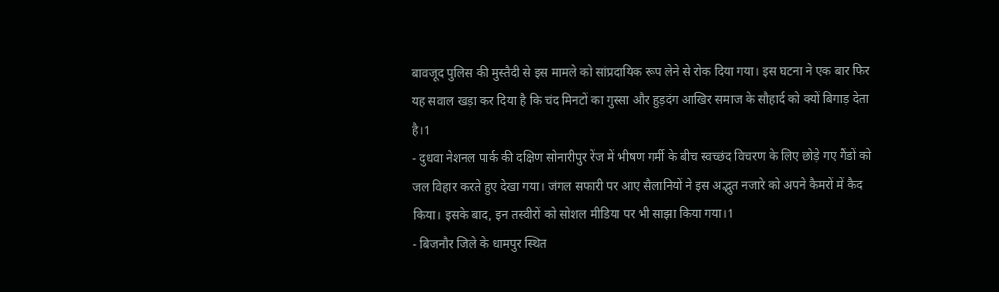बावजूद पुलिस की मुस्तैदी से इस मामले को सांप्रदायिक रूप लेने से रोक दिया गया। इस घटना ने एक बार फिर यह सवाल खड़ा कर दिया है कि चंद मिनटों का गुस्सा और हुड़दंग आखिर समाज के सौहार्द को क्यों बिगाड़ देता है।1
- दुधवा नेशनल पार्क की दक्षिण सोनारीपुर रेंज में भीषण गर्मी के बीच स्वच्छंद विचरण के लिए छोड़े गए गैंडों को जल विहार करते हुए देखा गया। जंगल सफारी पर आए सैलानियों ने इस अद्भुत नजारे को अपने कैमरों में कैद किया। इसके बाद, इन तस्वीरों को सोशल मीडिया पर भी साझा किया गया।1
- बिजनौर जिले के धामपुर स्थित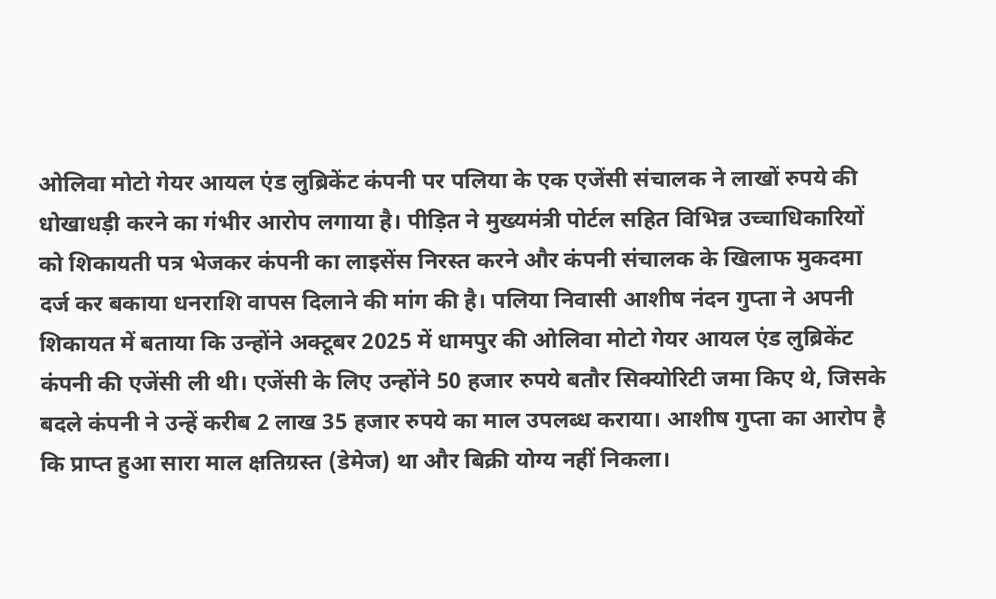ओलिवा मोटो गेयर आयल एंड लुब्रिकेंट कंपनी पर पलिया के एक एजेंसी संचालक ने लाखों रुपये की धोखाधड़ी करने का गंभीर आरोप लगाया है। पीड़ित ने मुख्यमंत्री पोर्टल सहित विभिन्न उच्चाधिकारियों को शिकायती पत्र भेजकर कंपनी का लाइसेंस निरस्त करने और कंपनी संचालक के खिलाफ मुकदमा दर्ज कर बकाया धनराशि वापस दिलाने की मांग की है। पलिया निवासी आशीष नंदन गुप्ता ने अपनी शिकायत में बताया कि उन्होंने अक्टूबर 2025 में धामपुर की ओलिवा मोटो गेयर आयल एंड लुब्रिकेंट कंपनी की एजेंसी ली थी। एजेंसी के लिए उन्होंने 50 हजार रुपये बतौर सिक्योरिटी जमा किए थे, जिसके बदले कंपनी ने उन्हें करीब 2 लाख 35 हजार रुपये का माल उपलब्ध कराया। आशीष गुप्ता का आरोप है कि प्राप्त हुआ सारा माल क्षतिग्रस्त (डेमेज) था और बिक्री योग्य नहीं निकला।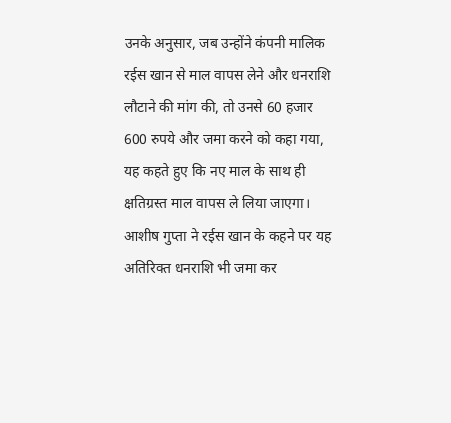उनके अनुसार, जब उन्होंने कंपनी मालिक रईस खान से माल वापस लेने और धनराशि लौटाने की मांग की, तो उनसे 60 हजार 600 रुपये और जमा करने को कहा गया, यह कहते हुए कि नए माल के साथ ही क्षतिग्रस्त माल वापस ले लिया जाएगा। आशीष गुप्ता ने रईस खान के कहने पर यह अतिरिक्त धनराशि भी जमा कर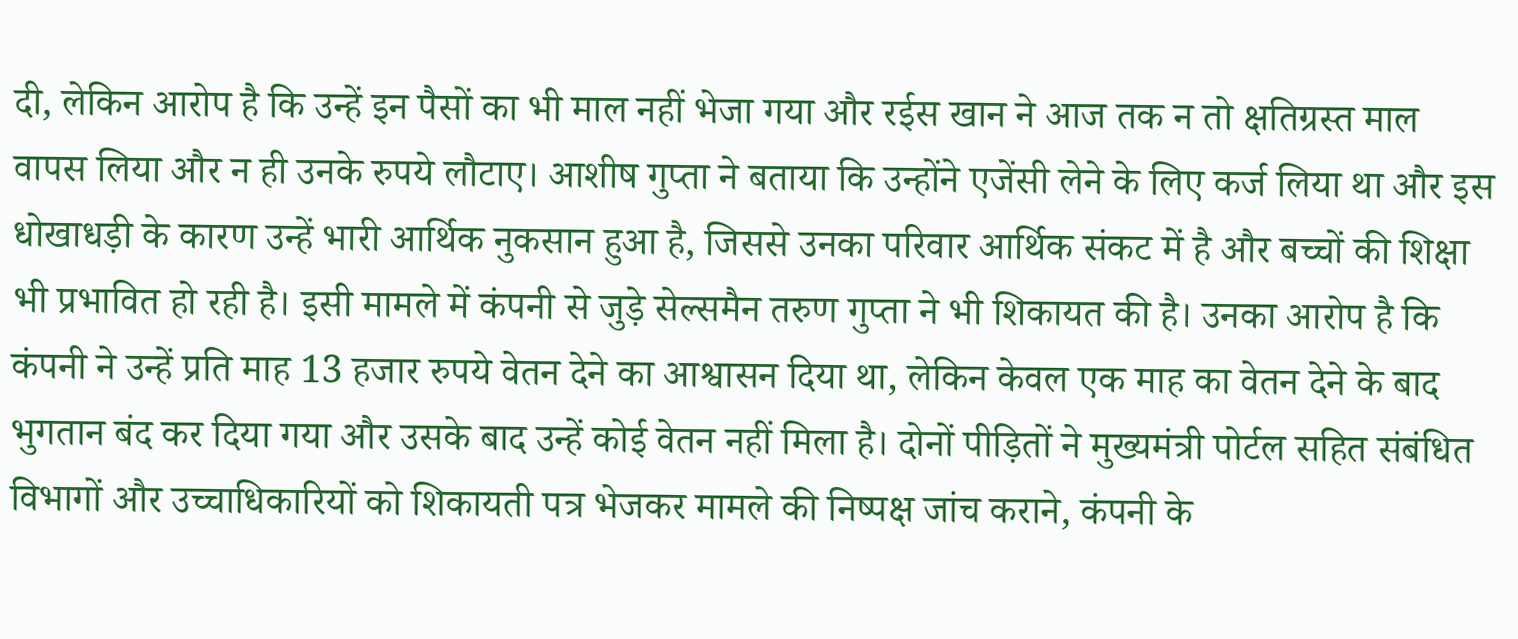दी, लेकिन आरोप है कि उन्हें इन पैसों का भी माल नहीं भेजा गया और रईस खान ने आज तक न तो क्षतिग्रस्त माल वापस लिया और न ही उनके रुपये लौटाए। आशीष गुप्ता ने बताया कि उन्होंने एजेंसी लेने के लिए कर्ज लिया था और इस धोखाधड़ी के कारण उन्हें भारी आर्थिक नुकसान हुआ है, जिससे उनका परिवार आर्थिक संकट में है और बच्चों की शिक्षा भी प्रभावित हो रही है। इसी मामले में कंपनी से जुड़े सेल्समैन तरुण गुप्ता ने भी शिकायत की है। उनका आरोप है कि कंपनी ने उन्हें प्रति माह 13 हजार रुपये वेतन देने का आश्वासन दिया था, लेकिन केवल एक माह का वेतन देने के बाद भुगतान बंद कर दिया गया और उसके बाद उन्हें कोई वेतन नहीं मिला है। दोनों पीड़ितों ने मुख्यमंत्री पोर्टल सहित संबंधित विभागों और उच्चाधिकारियों को शिकायती पत्र भेजकर मामले की निष्पक्ष जांच कराने, कंपनी के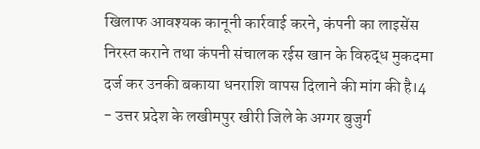खिलाफ आवश्यक कानूनी कार्रवाई करने, कंपनी का लाइसेंस निरस्त कराने तथा कंपनी संचालक रईस खान के विरुद्ध मुकदमा दर्ज कर उनकी बकाया धनराशि वापस दिलाने की मांग की है।4
- उत्तर प्रदेश के लखीमपुर खीरी जिले के अग्गर बुजुर्ग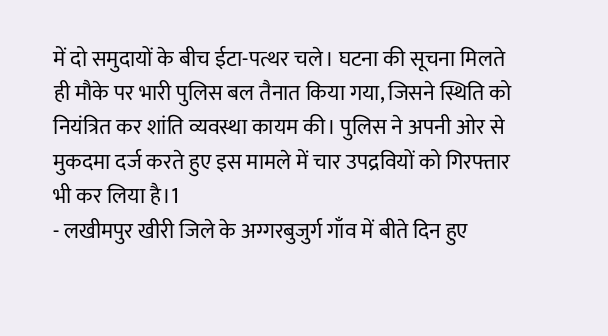में दो समुदायों के बीच ईटा-पत्थर चले। घटना की सूचना मिलते ही मौके पर भारी पुलिस बल तैनात किया गया, जिसने स्थिति को नियंत्रित कर शांति व्यवस्था कायम की। पुलिस ने अपनी ओर से मुकदमा दर्ज करते हुए इस मामले में चार उपद्रवियों को गिरफ्तार भी कर लिया है।1
- लखीमपुर खीरी जिले के अग्गरबुजुर्ग गाँव में बीते दिन हुए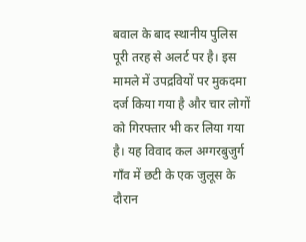बवाल के बाद स्थानीय पुलिस पूरी तरह से अलर्ट पर है। इस मामले में उपद्रवियों पर मुकदमा दर्ज किया गया है और चार लोगों को गिरफ्तार भी कर लिया गया है। यह विवाद कल अग्गरबुजुर्ग गाँव में छटी के एक जुलूस के दौरान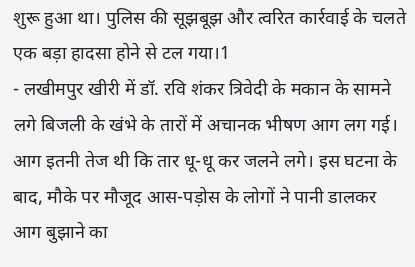शुरू हुआ था। पुलिस की सूझबूझ और त्वरित कार्रवाई के चलते एक बड़ा हादसा होने से टल गया।1
- लखीमपुर खीरी में डॉ. रवि शंकर त्रिवेदी के मकान के सामने लगे बिजली के खंभे के तारों में अचानक भीषण आग लग गई। आग इतनी तेज थी कि तार धू-धू कर जलने लगे। इस घटना के बाद, मौके पर मौजूद आस-पड़ोस के लोगों ने पानी डालकर आग बुझाने का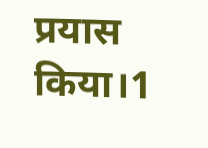प्रयास किया।1